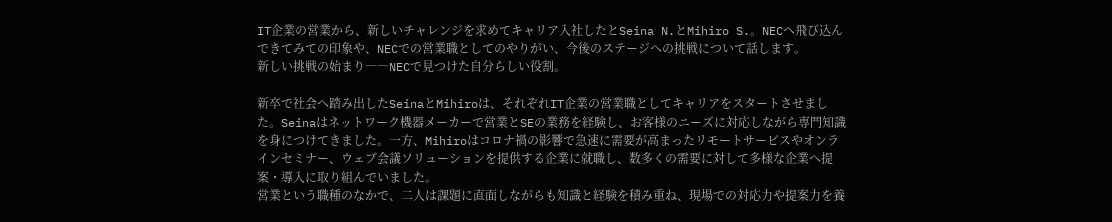IT企業の営業から、新しいチャレンジを求めてキャリア入社したとSeina N.とMihiro S.。NECへ飛び込んできてみての印象や、NECでの営業職としてのやりがい、今後のステージへの挑戦について話します。
新しい挑戦の始まり――NECで見つけた自分らしい役割。

新卒で社会へ踏み出したSeinaとMihiroは、それぞれIT企業の営業職としてキャリアをスタートさせました。Seinaはネットワーク機器メーカーで営業とSEの業務を経験し、お客様のニーズに対応しながら専門知識を身につけてきました。一方、Mihiroはコロナ禍の影響で急速に需要が高まったリモートサービスやオンラインセミナー、ウェブ会議ソリューションを提供する企業に就職し、数多くの需要に対して多様な企業へ提案・導入に取り組んでいました。
営業という職種のなかで、二人は課題に直面しながらも知識と経験を積み重ね、現場での対応力や提案力を養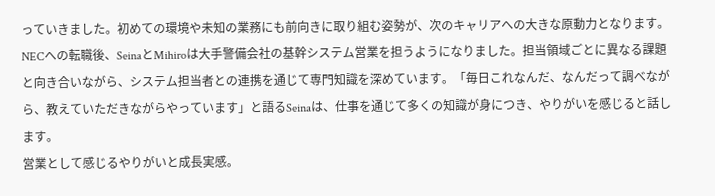っていきました。初めての環境や未知の業務にも前向きに取り組む姿勢が、次のキャリアへの大きな原動力となります。
NECへの転職後、SeinaとMihiroは大手警備会社の基幹システム営業を担うようになりました。担当領域ごとに異なる課題と向き合いながら、システム担当者との連携を通じて専門知識を深めています。「毎日これなんだ、なんだって調べながら、教えていただきながらやっています」と語るSeinaは、仕事を通じて多くの知識が身につき、やりがいを感じると話します。
営業として感じるやりがいと成長実感。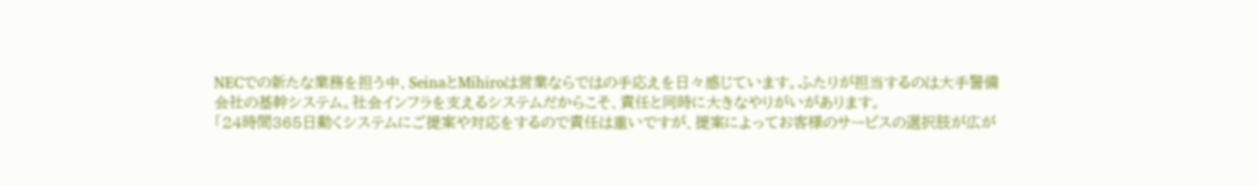NECでの新たな業務を担う中、SeinaとMihiroは営業ならではの手応えを日々感じています。ふたりが担当するのは大手警備会社の基幹システム。社会インフラを支えるシステムだからこそ、責任と同時に大きなやりがいがあります。
「24時間365日動くシステムにご提案や対応をするので責任は重いですが、提案によってお客様のサービスの選択肢が広が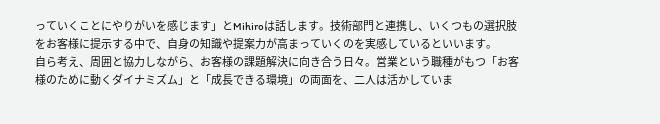っていくことにやりがいを感じます」とMihiroは話します。技術部門と連携し、いくつもの選択肢をお客様に提示する中で、自身の知識や提案力が高まっていくのを実感しているといいます。
自ら考え、周囲と協力しながら、お客様の課題解決に向き合う日々。営業という職種がもつ「お客様のために動くダイナミズム」と「成長できる環境」の両面を、二人は活かしていま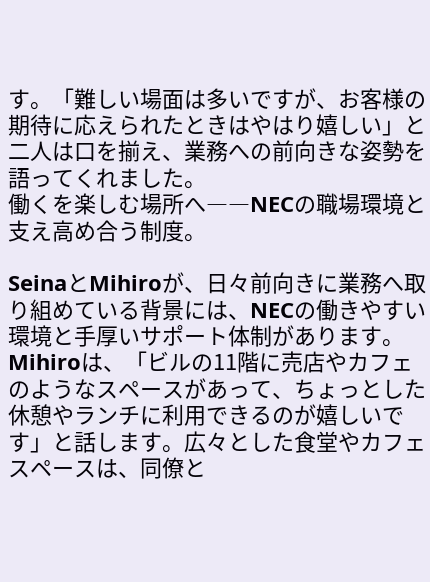す。「難しい場面は多いですが、お客様の期待に応えられたときはやはり嬉しい」と二人は口を揃え、業務への前向きな姿勢を語ってくれました。
働くを楽しむ場所へ――NECの職場環境と支え高め合う制度。

SeinaとMihiroが、日々前向きに業務へ取り組めている背景には、NECの働きやすい環境と手厚いサポート体制があります。
Mihiroは、「ビルの11階に売店やカフェのようなスペースがあって、ちょっとした休憩やランチに利用できるのが嬉しいです」と話します。広々とした食堂やカフェスペースは、同僚と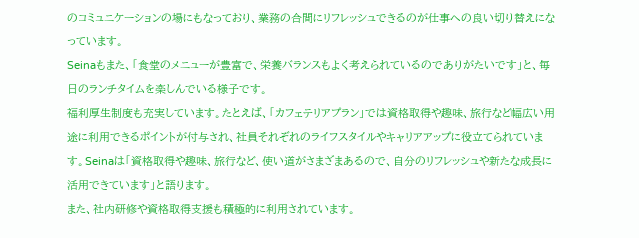のコミュニケーションの場にもなっており、業務の合間にリフレッシュできるのが仕事への良い切り替えになっています。
Seinaもまた、「食堂のメニューが豊富で、栄養バランスもよく考えられているのでありがたいです」と、毎日のランチタイムを楽しんでいる様子です。
福利厚生制度も充実しています。たとえば、「カフェテリアプラン」では資格取得や趣味、旅行など幅広い用途に利用できるポイントが付与され、社員それぞれのライフスタイルやキャリアアップに役立てられています。Seinaは「資格取得や趣味、旅行など、使い道がさまざまあるので、自分のリフレッシュや新たな成長に活用できています」と語ります。
また、社内研修や資格取得支援も積極的に利用されています。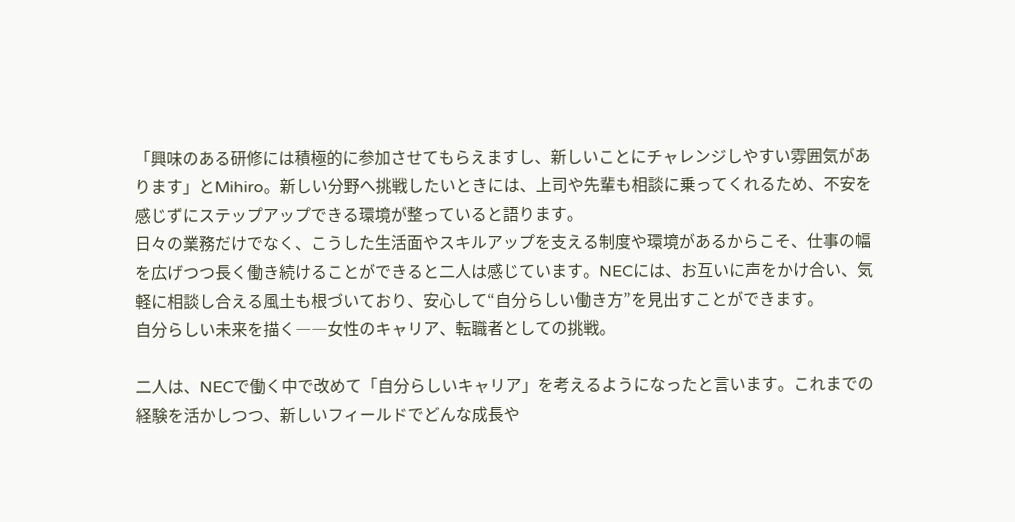「興味のある研修には積極的に参加させてもらえますし、新しいことにチャレンジしやすい雰囲気があります」とMihiro。新しい分野へ挑戦したいときには、上司や先輩も相談に乗ってくれるため、不安を感じずにステップアップできる環境が整っていると語ります。
日々の業務だけでなく、こうした生活面やスキルアップを支える制度や環境があるからこそ、仕事の幅を広げつつ長く働き続けることができると二人は感じています。NECには、お互いに声をかけ合い、気軽に相談し合える風土も根づいており、安心して“自分らしい働き方”を見出すことができます。
自分らしい未来を描く――女性のキャリア、転職者としての挑戦。

二人は、NECで働く中で改めて「自分らしいキャリア」を考えるようになったと言います。これまでの経験を活かしつつ、新しいフィールドでどんな成長や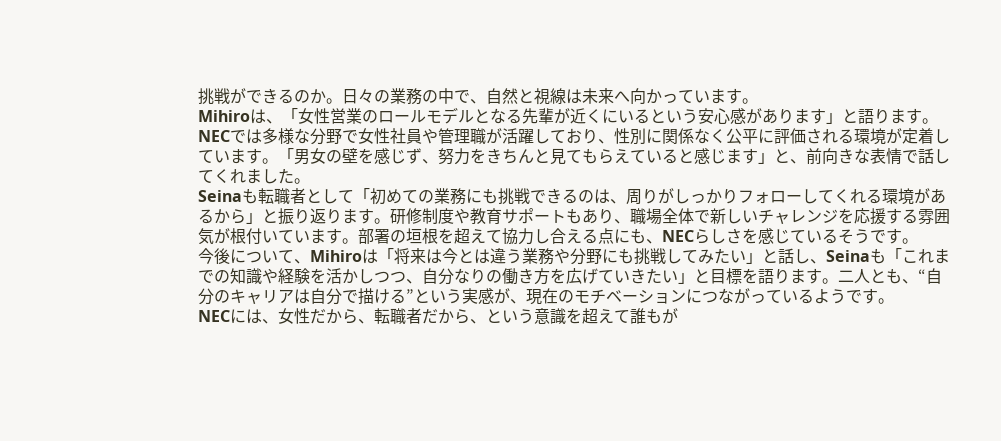挑戦ができるのか。日々の業務の中で、自然と視線は未来へ向かっています。
Mihiroは、「女性営業のロールモデルとなる先輩が近くにいるという安心感があります」と語ります。NECでは多様な分野で女性社員や管理職が活躍しており、性別に関係なく公平に評価される環境が定着しています。「男女の壁を感じず、努力をきちんと見てもらえていると感じます」と、前向きな表情で話してくれました。
Seinaも転職者として「初めての業務にも挑戦できるのは、周りがしっかりフォローしてくれる環境があるから」と振り返ります。研修制度や教育サポートもあり、職場全体で新しいチャレンジを応援する雰囲気が根付いています。部署の垣根を超えて協力し合える点にも、NECらしさを感じているそうです。
今後について、Mihiroは「将来は今とは違う業務や分野にも挑戦してみたい」と話し、Seinaも「これまでの知識や経験を活かしつつ、自分なりの働き方を広げていきたい」と目標を語ります。二人とも、“自分のキャリアは自分で描ける”という実感が、現在のモチベーションにつながっているようです。
NECには、女性だから、転職者だから、という意識を超えて誰もが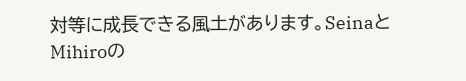対等に成長できる風土があります。SeinaとMihiroの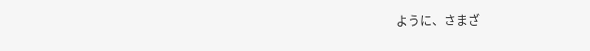ように、さまざ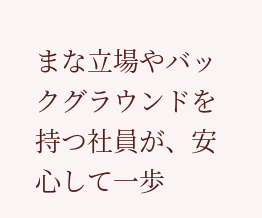まな立場やバックグラウンドを持つ社員が、安心して一歩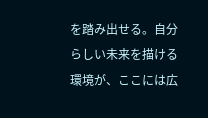を踏み出せる。自分らしい未来を描ける環境が、ここには広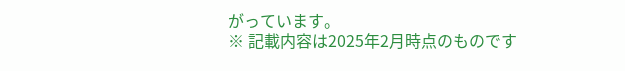がっています。
※ 記載内容は2025年2月時点のものです